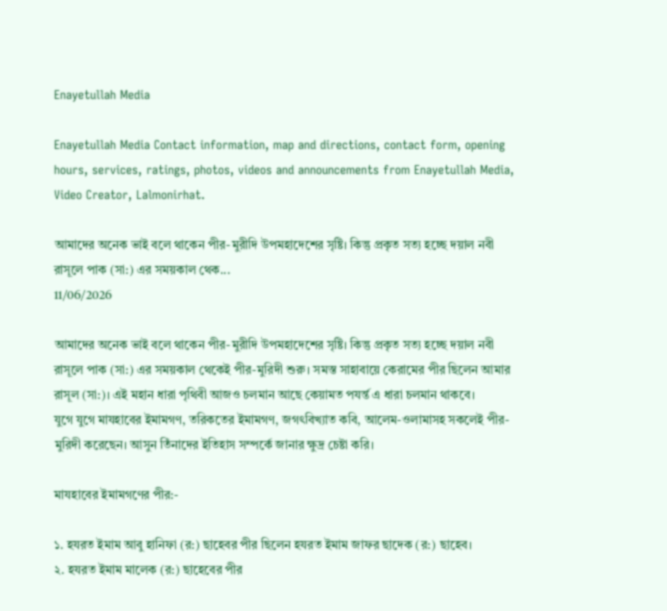Enayetullah Media

Enayetullah Media Contact information, map and directions, contact form, opening hours, services, ratings, photos, videos and announcements from Enayetullah Media, Video Creator, Lalmonirhat.

আমাদের অনেক ভাই বলে থাকেন পীর-মুরীদি উপমহাদেশের সৃষ্টি। কিন্তু প্রকৃত সত্য হচ্ছে দয়াল নবী রাসূলে পাক (সা:) এর সময়কাল থেক...
11/06/2026

আমাদের অনেক ভাই বলে থাকেন পীর-মুরীদি উপমহাদেশের সৃষ্টি। কিন্তু প্রকৃত সত্য হচ্ছে দয়াল নবী রাসূলে পাক (সা:) এর সময়কাল থেকেই পীর-মুরিদী শুরু। সমস্ত সাহাবায়ে কেরামের পীর ছিলেন আমার রাসূল (সা:)। এই মহান ধারা পৃথিবী আজও চলমান আছে কেয়ামত পযর্ন্ত এ ধারা চলমান থাকবে।
যুগে যুগে মাযহাবের ইমামগণ, তরিকতের ইমামগণ, জগৎবিখ্যাত কবি, আলেম-ওলামাসহ সকলেই পীর-মুরিদী করেছেন। আসুন তিঁনাদের ইতিহাস সম্পর্কে জানার ক্ষুদ্র চেষ্টা করি।

মাযহাবের ইমামগণের পীর:-

১. হযরত ইমাম আবু হানিফা (র:) ছাহেবর পীর ছিলেন হযরত ইমাম জাফর ছাদেক (র:) ছাহেব।
২. হযরত ইমাম মালেক (র:) ছাহেবের পীর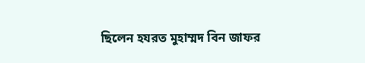ছিলেন হযরত মুহাম্মদ বিন জাফর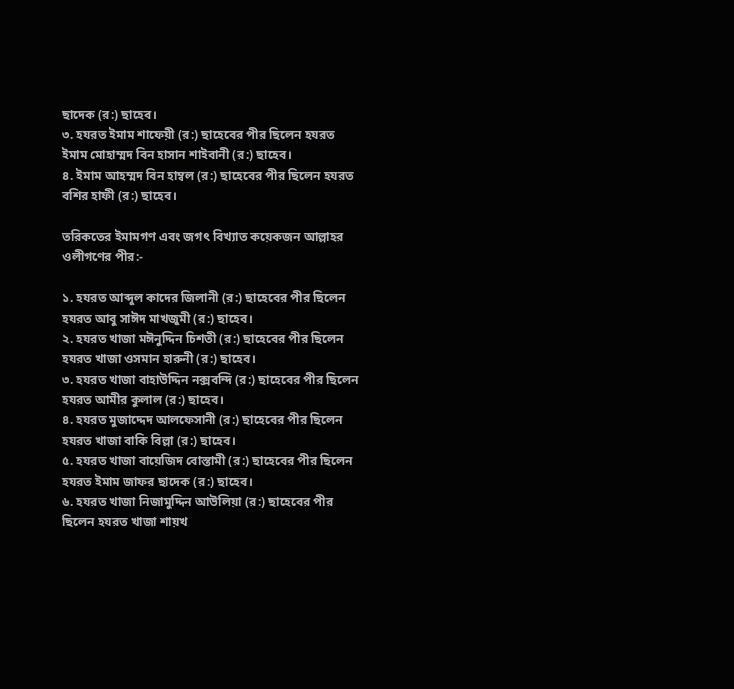ছাদেক (র:) ছাহেব।
৩. হযরত ইমাম শাফেয়ী (র:) ছাহেবের পীর ছিলেন হযরত ইমাম মোহাম্মদ বিন হাসান শাইবানী (র:) ছাহেব।
৪. ইমাম আহম্মদ বিন হাম্বল (র:) ছাহেবের পীর ছিলেন হযরত বশির হাফী (র:) ছাহেব।

তরিকতের ইমামগণ এবং জগৎ বিখ্যাত কয়েকজন আল্লাহর ওলীগণের পীর:-

১. হযরত আব্দুল কাদের জিলানী (র:) ছাহেবের পীর ছিলেন হযরত আবু সাঈদ মাখজুমী (র:) ছাহেব।
২. হযরত খাজা মঈনুদ্দিন চিশতী (র:) ছাহেবের পীর ছিলেন হযরত খাজা ওসমান হারুনী (র:) ছাহেব।
৩. হযরত খাজা বাহাউদ্দিন নক্সবন্দি (র:) ছাহেবের পীর ছিলেন হযরত আমীর কুলাল (র:) ছাহেব।
৪. হযরত মুজাদ্দেদ আলফেসানী (র:) ছাহেবের পীর ছিলেন হযরত খাজা বাকি বিল্লা (র:) ছাহেব।
৫. হযরত খাজা বায়েজিদ বোস্তামী (র:) ছাহেবের পীর ছিলেন হযরত ইমাম জাফর ছাদেক (র:) ছাহেব।
৬. হযরত খাজা নিজামুদ্দিন আউলিয়া (র:) ছাহেবের পীর ছিলেন হযরত খাজা শায়খ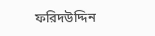ফরিদউদ্দিন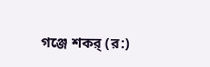গঞ্জে শকর্ (র:)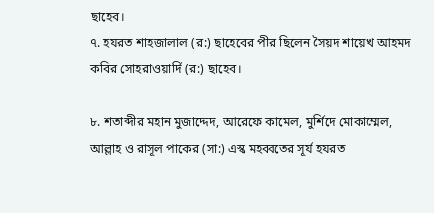ছাহেব।
৭. হযরত শাহজালাল (র:) ছাহেবের পীর ছিলেন সৈয়দ শায়েখ আহমদ কবির সোহরাওয়ার্দি (র:) ছাহেব।

৮. শতাব্দীর মহান মুজাদ্দেদ, আরেফে কামেল, মুর্শিদে মোকাম্মেল, আল্লাহ ও রাসূল পাকের (সা:) এস্ক মহব্বতের সূর্য হযরত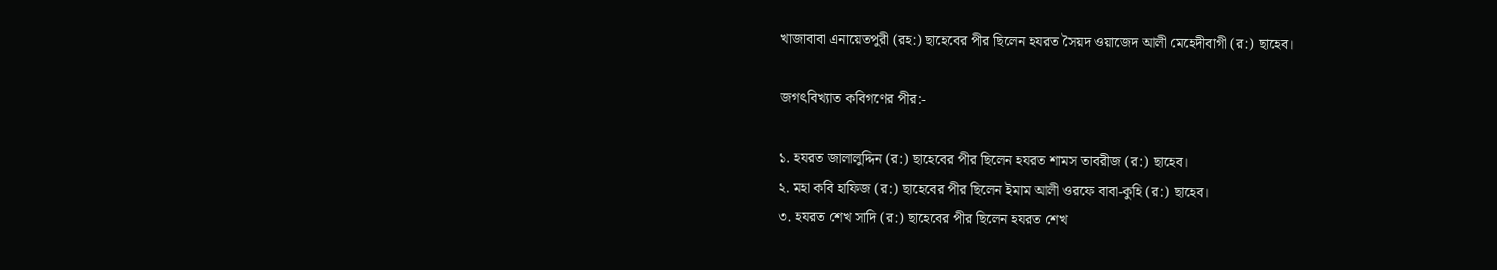খাজাবাবা এনায়েতপুরী (রহ:) ছাহেবের পীর ছিলেন হযরত সৈয়দ ওয়াজেদ আলী মেহেদীবাগী (র:) ছাহেব।

জগৎবিখ্যাত কবিগণের পীর:-

১. হযরত জালালুদ্দিন (র:) ছাহেবের পীর ছিলেন হযরত শামস তাবরীজ (র:) ছাহেব।
২. মহা কবি হাফিজ (র:) ছাহেবের পীর ছিলেন ইমাম আলী ওরফে বাবা-কুহি (র:) ছাহেব।
৩. হযরত শেখ সাদি (র:) ছাহেবের পীর ছিলেন হযরত শেখ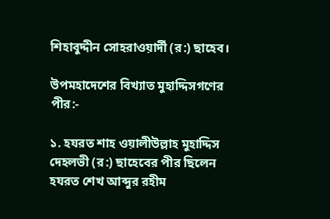শিহাবুদ্দীন সোহরাওয়ার্দী (র:) ছাহেব।

উপমহাদেশের বিখ্যাত মুহাদ্দিসগণের পীর:-

১. হযরত শাহ ওয়ালীউল্লাহ মুহাদ্দিস দেহলভী (র:) ছাহেবের পীর ছিলেন হযরত শেখ আব্দুর রহীম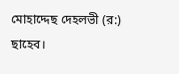মোহাদ্দেছ দেহলভী (র:) ছাহেব।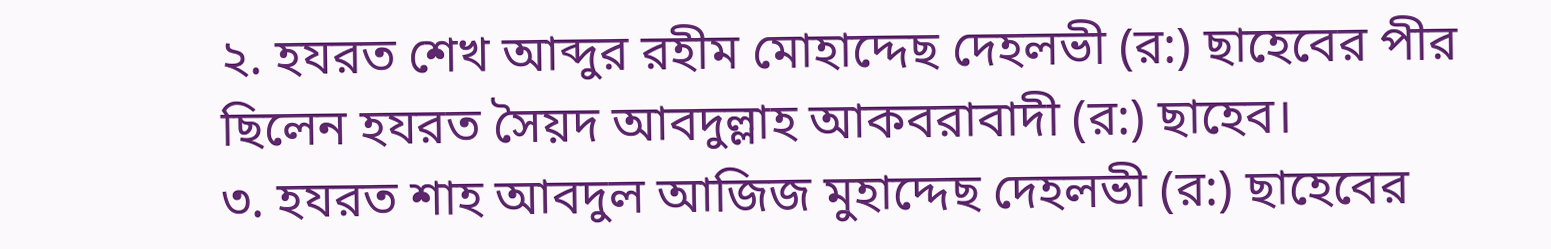২. হযরত শেখ আব্দুর রহীম মোহাদ্দেছ দেহলভী (র:) ছাহেবের পীর ছিলেন হযরত সৈয়দ আবদুল্লাহ আকবরাবাদী (র:) ছাহেব।
৩. হযরত শাহ আবদুল আজিজ মুহাদ্দেছ দেহলভী (র:) ছাহেবের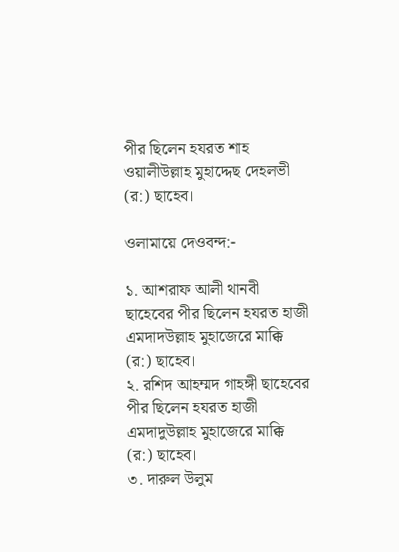পীর ছিলেন হযরত শাহ ওয়ালীউল্লাহ মুহাদ্দেছ দেহলভী (র:) ছাহেব।

ওলামায়ে দেওবন্দ:-

১. আশরাফ আলী থানবী ছাহেবের পীর ছিলেন হযরত হাজী এমদাদউল্লাহ মুহাজেরে মাক্কি (র:) ছাহেব।
২. রশিদ আহম্মদ গাহঙ্গী ছাহেবের পীর ছিলেন হযরত হাজী এমদাদুউল্লাহ মুহাজেরে মাক্কি (র:) ছাহেব।
৩. দারুল উলুম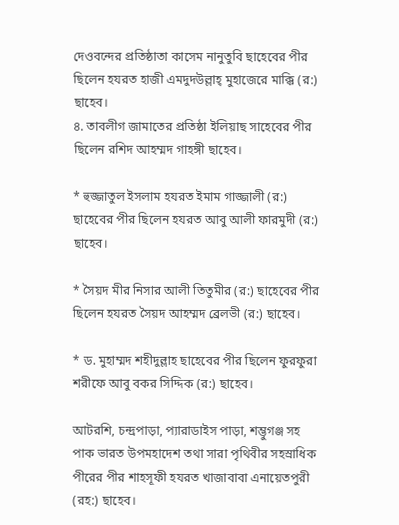দেওবন্দের প্রতিষ্ঠাতা কাসেম নানুতুবি ছাহেবের পীর ছিলেন হযরত হাজী এমদুদউল্লাহ্ মুহাজেরে মাক্কি (র:) ছাহেব।
৪. তাবলীগ জামাতের প্রতিষ্ঠা ইলিয়াছ সাহেবের পীর ছিলেন রশিদ আহম্মদ গাহঙ্গী ছাহেব।

* হুজ্জাতুল ইসলাম হযরত ইমাম গাজ্জালী (র:) ছাহেবের পীর ছিলেন হযরত আবু আলী ফারমুদী (র:) ছাহেব।

* সৈয়দ মীর নিসার আলী তিতুমীর (র:) ছাহেবের পীর ছিলেন হযরত সৈয়দ আহম্মদ ব্রেলভী (র:) ছাহেব।

* ড. মুহাম্মদ শহীদুল্লাহ ছাহেবের পীর ছিলেন ফুরফুরা শরীফে আবু বকর সিদ্দিক (র:) ছাহেব।

আটরশি, চন্দ্রপাড়া, প্যারাডাইস পাড়া, শম্ভুগঞ্জ সহ পাক ভারত উপমহাদেশ তথা সারা পৃথিবীর সহস্রাধিক পীরের পীর শাহসূফী হযরত খাজাবাবা এনায়েতপুরী (রহ:) ছাহেব।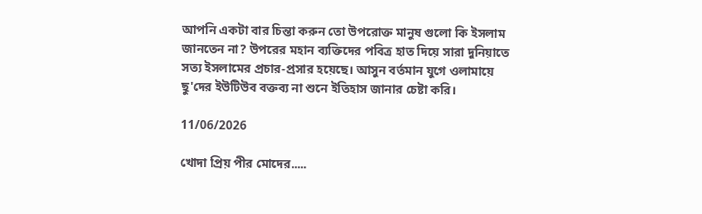আপনি একটা বার চিন্তা করুন তো উপরোক্ত মানুষ গুলো কি ইসলাম জানতেন না? উপরের মহান ব্যক্তিদের পবিত্র হাত দিয়ে সারা দুনিয়াতে সত্য ইসলামের প্রচার-প্রসার হয়েছে। আসুন বর্তমান যুগে ওলামায়ে ছু'দের ইউটিউব বক্তব্য না শুনে ইতিহাস জানার চেষ্টা করি।

11/06/2026

খোদা প্রিয় পীর মোদের.....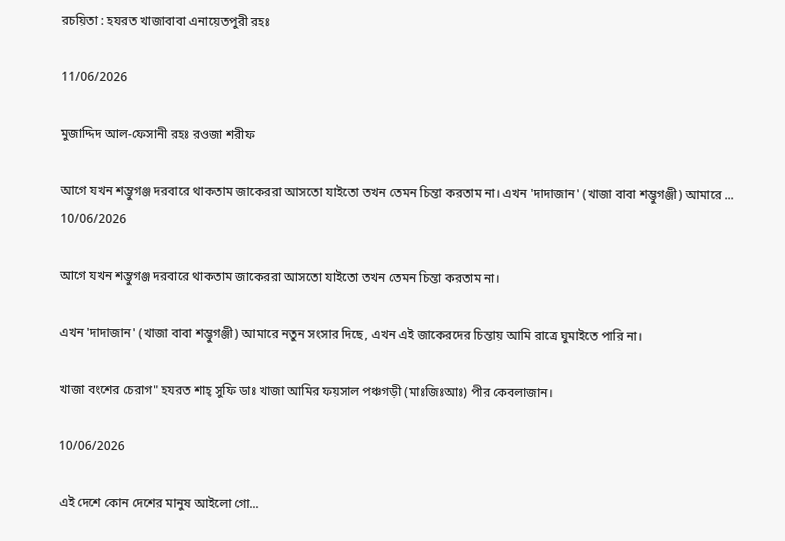রচয়িতা : হযরত খাজাবাবা এনায়েতপুরী রহঃ

11/06/2026

মুজাদ্দিদ আল-ফেসানী রহঃ রওজা শরীফ

আগে যখন শম্ভুগঞ্জ দরবারে থাকতাম জাকেররা আসতো যাইতো তখন তেমন চিন্তা করতাম না। এখন 'দাদাজান' (খাজা বাবা শম্ভুগঞ্জী) আমারে ...
10/06/2026

আগে যখন শম্ভুগঞ্জ দরবারে থাকতাম জাকেররা আসতো যাইতো তখন তেমন চিন্তা করতাম না।

এখন 'দাদাজান' (খাজা বাবা শম্ভুগঞ্জী) আমারে নতুন সংসার দিছে, এখন এই জাকেরদের চিন্তায় আমি রাত্রে ঘুমাইতে পারি না।

খাজা বংশের চেরাগ" হযরত শাহ্ সুফি ডাঃ খাজা আমির ফয়সাল পঞ্চগড়ী (মাঃজিঃআঃ) পীর কেবলাজান।

10/06/2026

এই দেশে কোন দেশের মানুষ আইলো গো...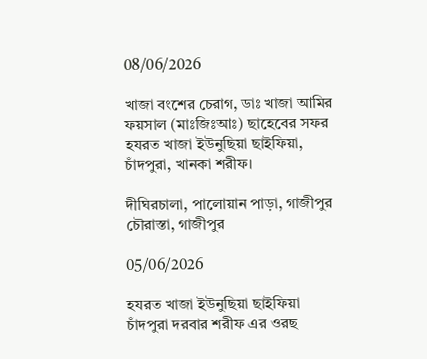08/06/2026

খাজা বংশের চেরাগ, ডাঃ খাজা আমির ফয়সাল (মাঃজিঃআঃ) ছাহেবের সফর হযরত খাজা ইউনুছিয়া ছাইফিয়া, চাঁদপুরা, খানকা শরীফ।

দীঘিরচালা, পালোয়ান পাড়া, গাজীপুর চৌরাস্তা, গাজীপুর

05/06/2026

হযরত খাজা ইউনুছিয়া ছাইফিয়া চাঁদপুরা দরবার শরীফ এর ওরছ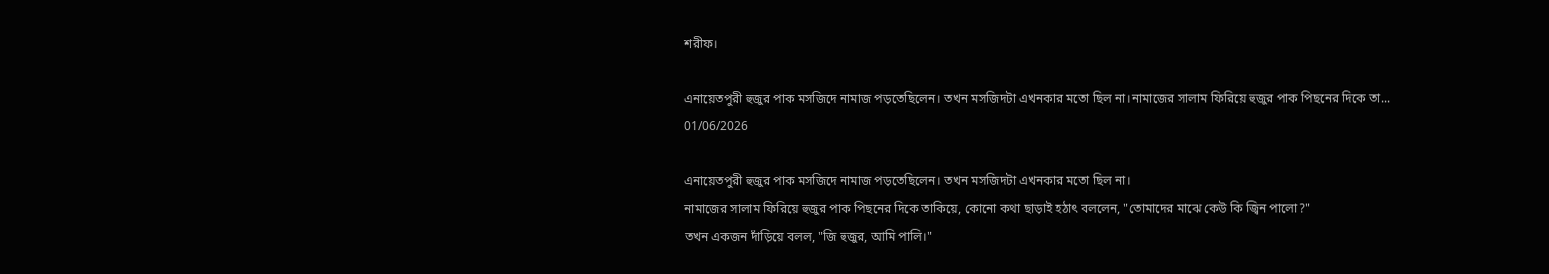শরীফ।

এনায়েতপুরী হুজুর পাক মসজিদে নামাজ পড়তেছিলেন। তখন মসজিদটা এখনকার মতো ছিল না।নামাজের সালাম ফিরিয়ে হুজুর পাক পিছনের দিকে তা...
01/06/2026

এনায়েতপুরী হুজুর পাক মসজিদে নামাজ পড়তেছিলেন। তখন মসজিদটা এখনকার মতো ছিল না।
নামাজের সালাম ফিরিয়ে হুজুর পাক পিছনের দিকে তাকিয়ে, কোনো কথা ছাড়াই হঠাৎ বললেন, "তোমাদের মাঝে কেউ কি জ্বিন পালো?"
তখন একজন দাঁড়িয়ে বলল, "জি হুজুর, আমি পালি।"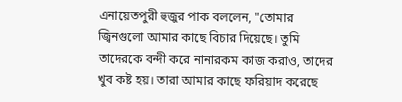এনায়েতপুরী হুজুর পাক বললেন, "তোমার জ্বিনগুলো আমার কাছে বিচার দিয়েছে। তুমি তাদেরকে বন্দী করে নানারকম কাজ করাও, তাদের খুব কষ্ট হয়। তারা আমার কাছে ফরিয়াদ করেছে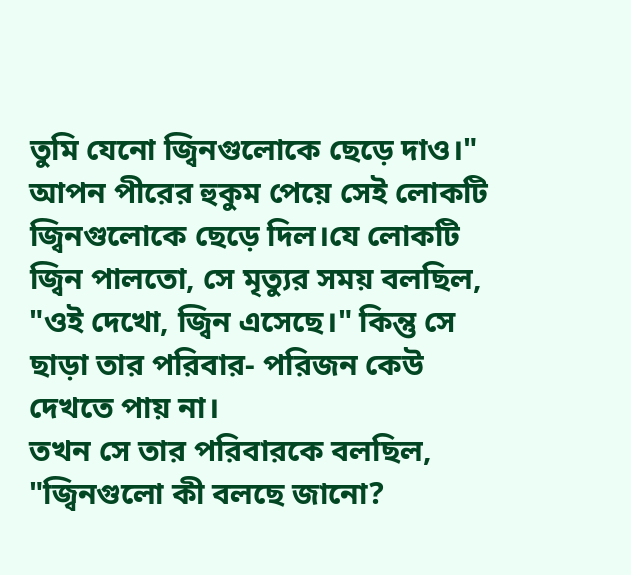তুমি যেনো জ্বিনগুলোকে ছেড়ে দাও।"
আপন পীরের হুকুম পেয়ে সেই লোকটি জ্বিনগুলোকে ছেড়ে দিল।যে লোকটি জ্বিন পালতো, সে মৃত্যুর সময় বলছিল, "ওই দেখো, জ্বিন এসেছে।" কিন্তু সে ছাড়া তার পরিবার- পরিজন কেউ দেখতে পায় না।
তখন সে তার পরিবারকে বলছিল, "জ্বিনগুলো কী বলছে জানো?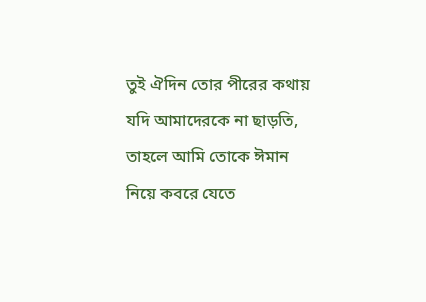তুই ঐদিন তোর পীরের কথায় যদি আমাদেরকে না ছাড়তি, তাহলে আমি তোকে ঈমান নিয়ে কবরে যেতে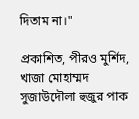দিতাম না।"

প্রকাশিত, পীরও মুর্শিদ, খাজা মোহাম্মদ সুজাউদৌলা হুজুর পাক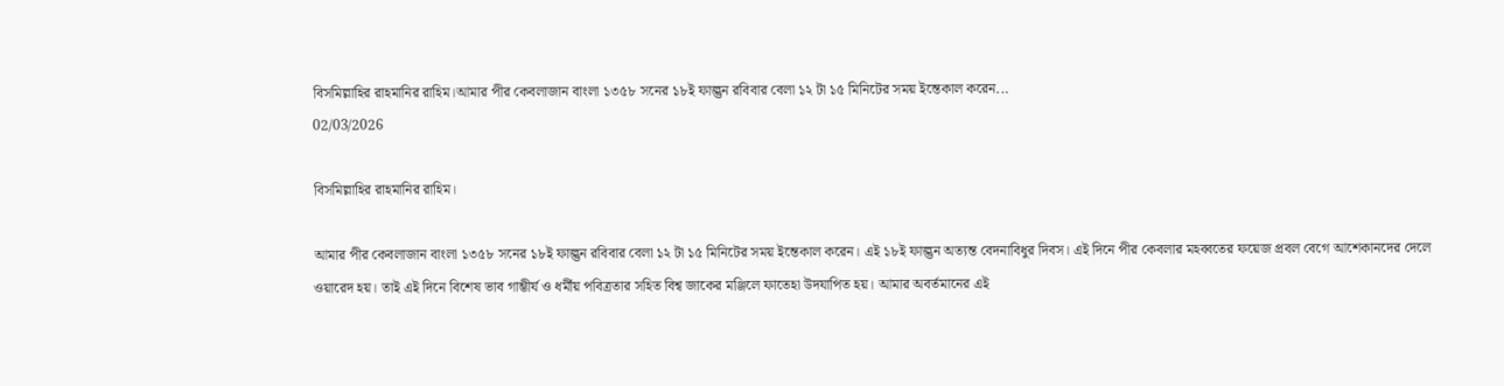বিসমিল্লাহির রাহমানির রাহিম।আমার পীর কেবলাজান বাংলা ১৩৫৮ সনের ১৮ই ফাল্গুন রবিবার বেলা ১২ টা ১৫ মিনিটের সময় ইন্তেকাল করেন...
02/03/2026

বিসমিল্লাহির রাহমানির রাহিম।

আমার পীর কেবলাজান বাংলা ১৩৫৮ সনের ১৮ই ফাল্গুন রবিবার বেলা ১২ টা ১৫ মিনিটের সময় ইন্তেকাল করেন। এই ১৮ই ফাল্গুন অত্যন্ত বেদনাবিধুর দিবস। এই দিনে পীর কেবলার মহব্বতের ফয়েজ প্রবল বেগে আশেকানদের দেলে ওয়ারেদ হয়। তাই এই দিনে বিশেষ ভাব গাম্ভীর্য ও ধর্মীয় পবিত্রতার সহিত বিশ্ব জাকের মঞ্জিলে ফাতেহা উদযাপিত হয়। আমার অবর্তমানের এই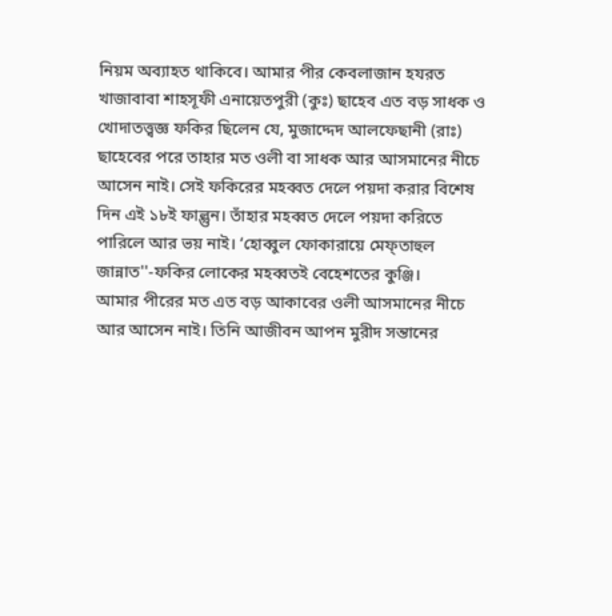নিয়ম অব্যাহত থাকিবে। আমার পীর কেবলাজান হযরত খাজাবাবা শাহসূফী এনায়েতপুরী (কুঃ) ছাহেব এত বড় সাধক ও খোদাতত্ত্বজ্ঞ ফকির ছিলেন যে, মুজাদ্দেদ আলফেছানী (রাঃ) ছাহেবের পরে তাহার মত ওলী বা সাধক আর আসমানের নীচে আসেন নাই। সেই ফকিরের মহব্বত দেলে পয়দা করার বিশেষ দিন এই ১৮ই ফাল্গুন। তাঁহার মহব্বত দেলে পয়দা করিতে পারিলে আর ভয় নাই। ‘হোব্বুল ফোকারায়ে মেফ্তাহুল জান্নাত''-ফকির লোকের মহব্বতই বেহেশতের কুঞ্জি।
আমার পীরের মত এত বড় আকাবের ওলী আসমানের নীচে আর আসেন নাই। তিনি আজীবন আপন মুরীদ সন্তানের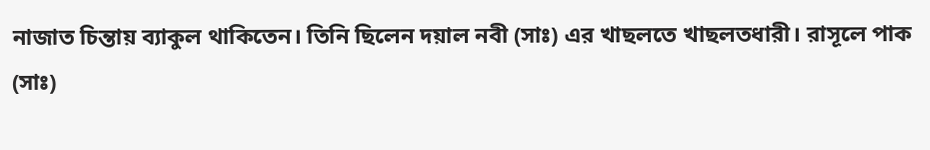নাজাত চিন্তায় ব্যাকুল থাকিতেন। তিনি ছিলেন দয়াল নবী (সাঃ) এর খাছলতে খাছলতধারী। রাসূলে পাক (সাঃ)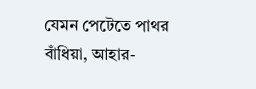যেমন পেটেতে পাথর বাঁধিয়া, আহার-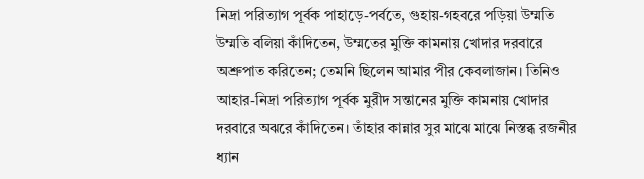নিদ্রা পরিত্যাগ পূর্বক পাহাড়ে-পর্বতে, গুহায়-গহবরে পড়িয়া উম্মতি উম্মতি বলিয়া কাঁদিতেন, উম্মতের মুক্তি কামনায় খোদার দরবারে অশ্রুপাত করিতেন; তেমনি ছিলেন আমার পীর কেবলাজান। তিনিও আহার-নিদ্রা পরিত্যাগ পূর্বক মুরীদ সন্তানের মুক্তি কামনায় খোদার দরবারে অঝরে কাঁদিতেন। তাঁহার কান্নার সুর মাঝে মাঝে নিস্তব্ধ রজনীর ধ্যান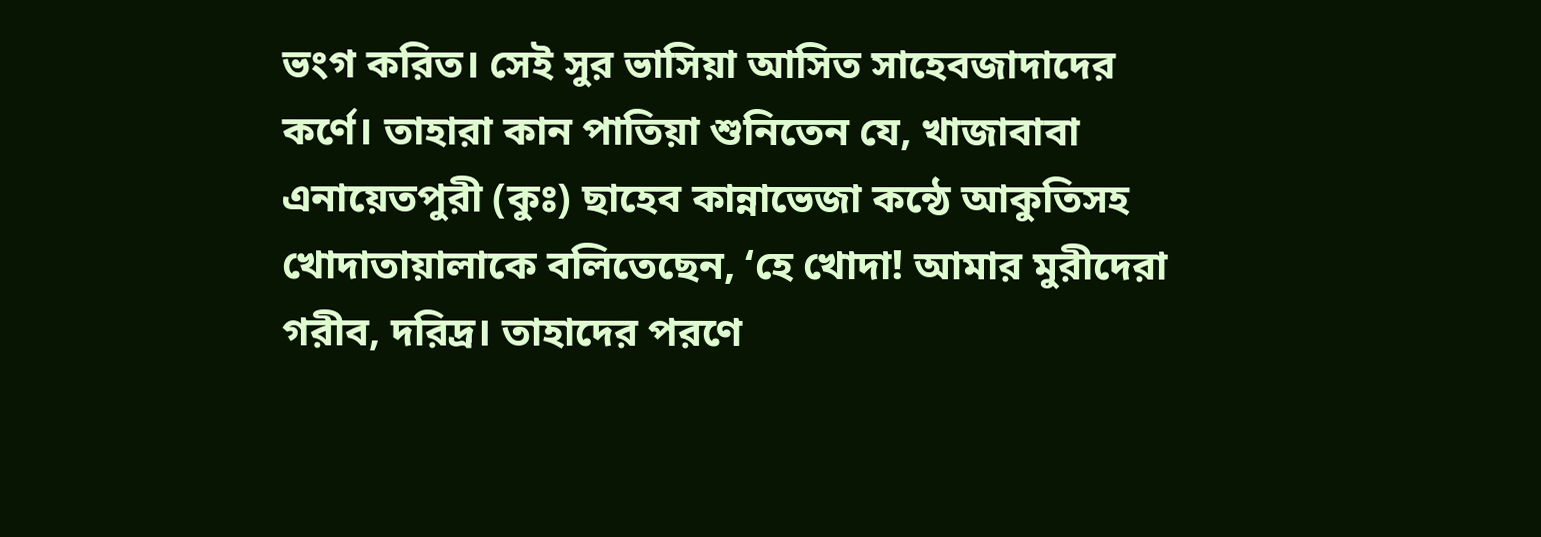ভংগ করিত। সেই সুর ভাসিয়া আসিত সাহেবজাদাদের কর্ণে। তাহারা কান পাতিয়া শুনিতেন যে, খাজাবাবা এনায়েতপুরী (কুঃ) ছাহেব কান্নাভেজা কন্ঠে আকুতিসহ খোদাতায়ালাকে বলিতেছেন, ‘হে খোদা! আমার মুরীদেরা গরীব, দরিদ্র। তাহাদের পরণে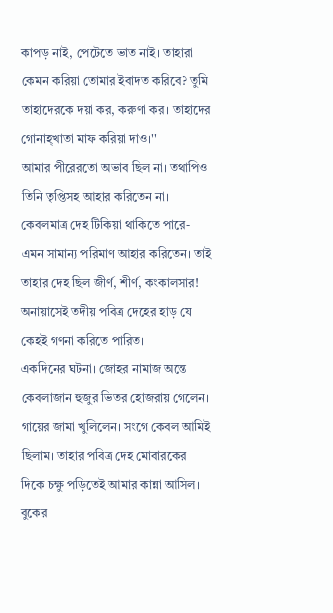কাপড় নাই, পেটেতে ভাত নাই। তাহারা কেমন করিয়া তোমার ইবাদত করিবে? তুমি তাহাদেরকে দয়া কর, করুণা কর। তাহাদের গোনাহ্খাতা মাফ করিয়া দাও।''
আমার পীরেরতো অভাব ছিল না। তথাপিও তিনি তৃপ্তিসহ আহার করিতেন না। কেবলমাত্র দেহ টিকিয়া থাকিতে পারে-এমন সামান্য পরিমাণ আহার করিতেন। তাই তাহার দেহ ছিল জীর্ণ, শীর্ণ, কংকালসার! অনায়াসেই তদীয় পবিত্র দেহের হাড় যে কেহই গণনা করিতে পারিত।
একদিনের ঘটনা। জোহর নামাজ অন্তে কেবলাজান হুজুর ভিতর হোজরায় গেলেন। গায়ের জামা খুলিলেন। সংগে কেবল আমিই ছিলাম। তাহার পবিত্র দেহ মোবারকের দিকে চক্ষু পড়িতেই আমার কান্না আসিল। বুকের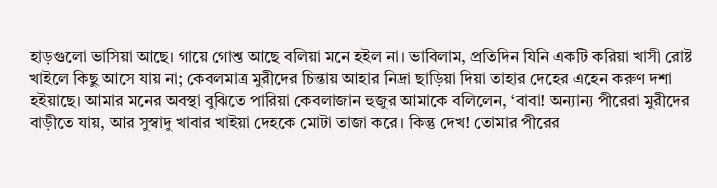হাড়গুলো ভাসিয়া আছে। গায়ে গোশ্ত আছে বলিয়া মনে হইল না। ভাবিলাম, প্রতিদিন যিনি একটি করিয়া খাসী রোষ্ট খাইলে কিছু আসে যায় না; কেবলমাত্র মুরীদের চিন্তায় আহার নিদ্রা ছাড়িয়া দিয়া তাহার দেহের এহেন করুণ দশা হইয়াছে। আমার মনের অবস্থা বুঝিতে পারিয়া কেবলাজান হুজুর আমাকে বলিলেন, ‘বাবা! অন্যান্য পীরেরা মুরীদের বাড়ীতে যায়, আর সুস্বাদু খাবার খাইয়া দেহকে মোটা তাজা করে। কিন্তু দেখ! তোমার পীরের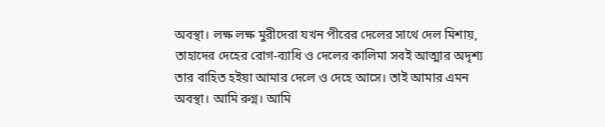অবস্থা। লক্ষ লক্ষ মুরীদেরা যখন পীরের দেলের সাথে দেল মিশায়, তাহাদের দেহের রোগ-ব্যাধি ও দেলের কালিমা সবই আত্মার অদৃশ্য তার বাহিত হইয়া আমার দেলে ও দেহে আসে। তাই আমার এমন অবস্থা। আমি রুগ্ন। আমি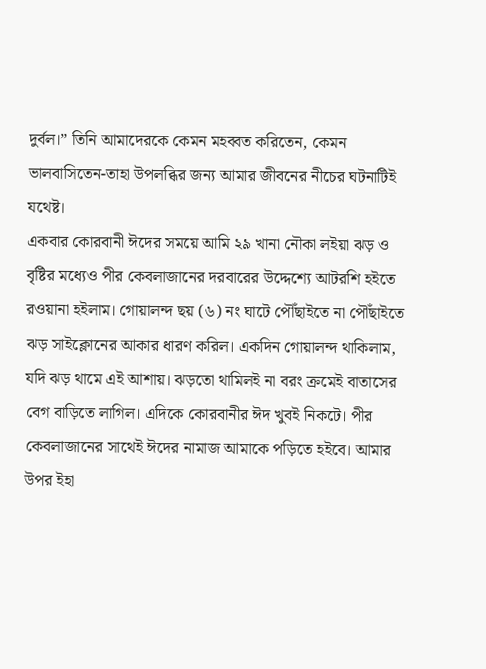দুর্বল।” তিনি আমাদেরকে কেমন মহব্বত করিতেন, কেমন ভালবাসিতেন-তাহা উপলব্ধির জন্য আমার জীবনের নীচের ঘটনাটিই যথেষ্ট।
একবার কোরবানী ঈদের সময়ে আমি ২৯ খানা নৌকা লইয়া ঝড় ও বৃষ্টির মধ্যেও পীর কেবলাজানের দরবারের উদ্দেশ্যে আটরশি হইতে রওয়ানা হইলাম। গোয়ালন্দ ছয় (৬) নং ঘাটে পৌঁছাইতে না পৌঁছাইতে ঝড় সাইক্লোনের আকার ধারণ করিল। একদিন গোয়ালন্দ থাকিলাম, যদি ঝড় থামে এই আশায়। ঝড়তো থামিলই না বরং ক্রমেই বাতাসের বেগ বাড়িতে লাগিল। এদিকে কোরবানীর ঈদ খুবই নিকটে। পীর কেবলাজানের সাথেই ঈদের নামাজ আমাকে পড়িতে হইবে। আমার উপর ইহা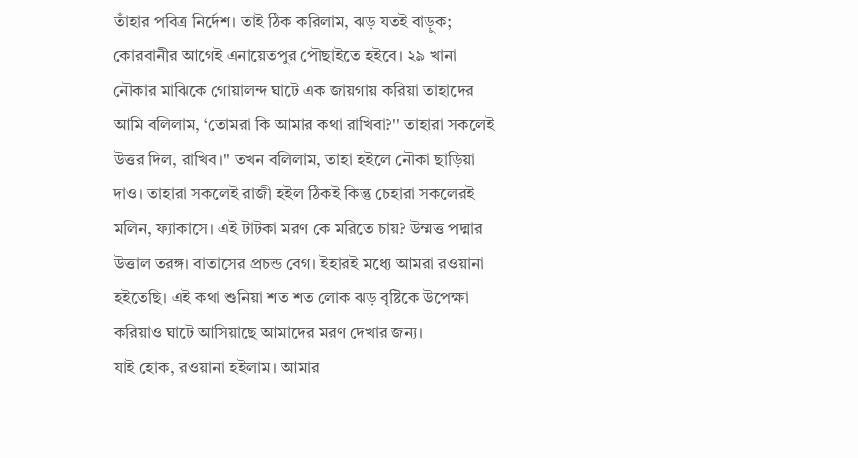তাঁহার পবিত্র নির্দেশ। তাই ঠিক করিলাম, ঝড় যতই বাড়ুক; কোরবানীর আগেই এনায়েতপুর পৌছাইতে হইবে। ২৯ খানা নৌকার মাঝিকে গোয়ালন্দ ঘাটে এক জায়গায় করিয়া তাহাদের আমি বলিলাম, ‘তোমরা কি আমার কথা রাখিবা?'' তাহারা সকলেই উত্তর দিল, রাখিব।'' তখন বলিলাম, তাহা হইলে নৌকা ছাড়িয়া দাও। তাহারা সকলেই রাজী হইল ঠিকই কিন্তু চেহারা সকলেরই মলিন, ফ্যাকাসে। এই টাটকা মরণ কে মরিতে চায়? উম্মত্ত পদ্মার উত্তাল তরঙ্গ। বাতাসের প্রচন্ড বেগ। ইহারই মধ্যে আমরা রওয়ানা হইতেছি। এই কথা শুনিয়া শত শত লোক ঝড় বৃষ্টিকে উপেক্ষা করিয়াও ঘাটে আসিয়াছে আমাদের মরণ দেখার জন্য।
যাই হোক, রওয়ানা হইলাম। আমার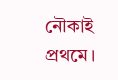নৌকাই প্রথমে।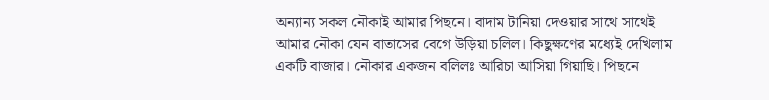অন্যান্য সকল নৌকাই আমার পিছনে। বাদাম টানিয়া দেওয়ার সাথে সাথেই আমার নৌকা যেন বাতাসের বেগে উড়িয়া চলিল। কিছুক্ষণের মধ্যেই দেখিলাম একটি বাজার। নৌকার একজন বলিলঃ আরিচা আসিয়া গিয়াছি। পিছনে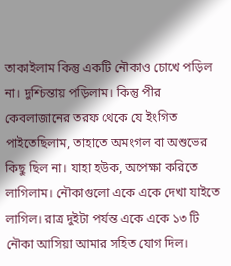তাকাইলাম কিন্তু একটি নৌকাও চোখে পড়িল না। দুশ্চিন্তায় পড়িলাম। কিন্তু পীর কেবলাজানের তরফ থেকে যে ইংগিত পাইতেছিলাম, তাহাতে অমংগল বা অশুভের কিছু ছিল না। যাহা হউক, অপেক্ষা করিতে লাগিলাম। নৌকাগুলো একে একে দেখা যাইতে লাগিল। রাত্র দুইটা পর্যন্ত একে একে ১৩ টি নৌকা আসিয়া আমার সহিত যোগ দিল।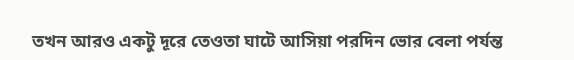তখন আরও একটু দূরে তেওতা ঘাটে আসিয়া পরদিন ভোর বেলা পর্যন্ত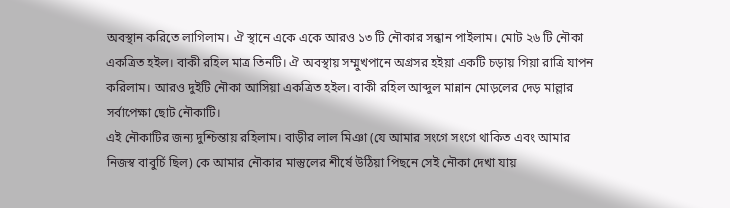অবস্থান করিতে লাগিলাম। ঐ স্থানে একে একে আরও ১৩ টি নৌকার সন্ধান পাইলাম। মোট ২৬ টি নৌকা একত্রিত হইল। বাকী রহিল মাত্র তিনটি। ঐ অবস্থায় সম্মুখপানে অগ্রসর হইয়া একটি চড়ায় গিয়া রাত্রি যাপন করিলাম। আরও দুইটি নৌকা আসিয়া একত্রিত হইল। বাকী রহিল আব্দুল মান্নান মোড়লের দেড় মাল্লার সর্বাপেক্ষা ছোট নৌকাটি।
এই নৌকাটির জন্য দুশ্চিন্তায় রহিলাম। বাড়ীর লাল মিঞা (যে আমার সংগে সংগে থাকিত এবং আমার নিজস্ব বাবুর্চি ছিল) কে আমার নৌকার মাস্তুলের শীর্ষে উঠিয়া পিছনে সেই নৌকা দেখা যায়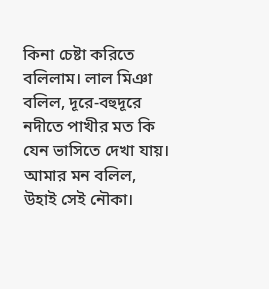কিনা চেষ্টা করিতে বলিলাম। লাল মিঞা বলিল, দূরে-বহুদূরে নদীতে পাখীর মত কি যেন ভাসিতে দেখা যায়। আমার মন বলিল, উহাই সেই নৌকা।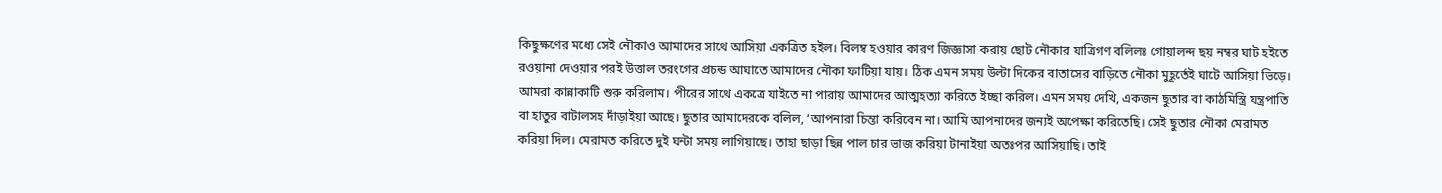কিছুক্ষণের মধ্যে সেই নৌকাও আমাদের সাথে আসিয়া একত্রিত হইল। বিলম্ব হওয়ার কারণ জিজ্ঞাসা করায় ছোট নৌকার যাত্রিগণ বলিলঃ গোয়ালন্দ ছয় নম্বর ঘাট হইতে রওয়ানা দেওয়ার পরই উত্তাল তরংগের প্রচন্ড আঘাতে আমাদের নৌকা ফাটিয়া যায়। ঠিক এমন সময় উল্টা দিকের বাতাসের বাড়িতে নৌকা মুহূর্তেই ঘাটে আসিয়া ভিড়ে। আমরা কান্নাকাটি শুরু করিলাম। পীরের সাথে একত্রে যাইতে না পারায় আমাদের আত্মহত্যা করিতে ইচ্ছা করিল। এমন সময় দেখি, একজন ছুতার বা কাঠমিস্ত্রি যন্ত্রপাতি বা হাতুর বাটালসহ দাঁড়াইয়া আছে। ছুতার আমাদেরকে বলিল, ‘আপনারা চিন্তা করিবেন না। আমি আপনাদের জন্যই অপেক্ষা করিতেছি। সেই ছুতার নৌকা মেরামত করিয়া দিল। মেরামত করিতে দুই ঘন্টা সময় লাগিয়াছে। তাহা ছাড়া ছিন্ন পাল চার ভাজ করিয়া টানাইয়া অতঃপর আসিয়াছি। তাই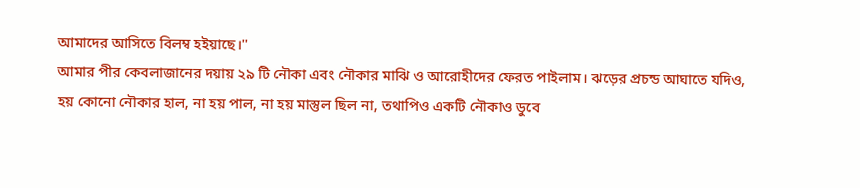আমাদের আসিতে বিলম্ব হইয়াছে।''
আমার পীর কেবলাজানের দয়ায় ২৯ টি নৌকা এবং নৌকার মাঝি ও আরোহীদের ফেরত পাইলাম। ঝড়ের প্রচন্ড আঘাতে যদিও, হয় কোনো নৌকার হাল, না হয় পাল, না হয় মাস্তুল ছিল না, তথাপিও একটি নৌকাও ডুবে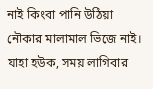নাই কিংবা পানি উঠিয়া নৌকার মালামাল ভিজে নাই।
যাহা হউক, সময় লাগিবার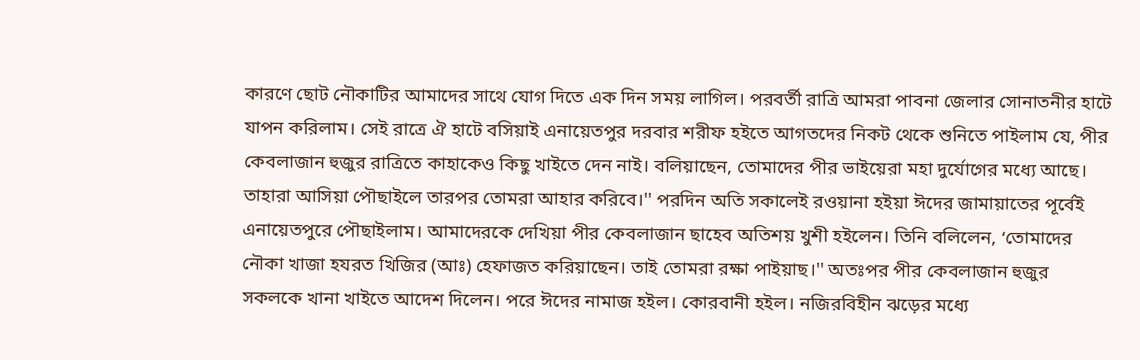কারণে ছোট নৌকাটির আমাদের সাথে যোগ দিতে এক দিন সময় লাগিল। পরবর্তী রাত্রি আমরা পাবনা জেলার সোনাতনীর হাটে যাপন করিলাম। সেই রাত্রে ঐ হাটে বসিয়াই এনায়েতপুর দরবার শরীফ হইতে আগতদের নিকট থেকে শুনিতে পাইলাম যে, পীর কেবলাজান হুজুর রাত্রিতে কাহাকেও কিছু খাইতে দেন নাই। বলিয়াছেন, তোমাদের পীর ভাইয়েরা মহা দুর্যোগের মধ্যে আছে। তাহারা আসিয়া পৌছাইলে তারপর তোমরা আহার করিবে।'' পরদিন অতি সকালেই রওয়ানা হইয়া ঈদের জামায়াতের পূর্বেই এনায়েতপুরে পৌছাইলাম। আমাদেরকে দেখিয়া পীর কেবলাজান ছাহেব অতিশয় খুশী হইলেন। তিনি বলিলেন, ‘তোমাদের নৌকা খাজা হযরত খিজির (আঃ) হেফাজত করিয়াছেন। তাই তোমরা রক্ষা পাইয়াছ।'' অতঃপর পীর কেবলাজান হুজুর সকলকে খানা খাইতে আদেশ দিলেন। পরে ঈদের নামাজ হইল। কোরবানী হইল। নজিরবিহীন ঝড়ের মধ্যে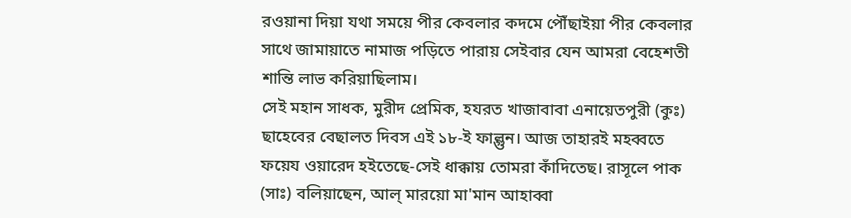রওয়ানা দিয়া যথা সময়ে পীর কেবলার কদমে পৌঁছাইয়া পীর কেবলার সাথে জামায়াতে নামাজ পড়িতে পারায় সেইবার যেন আমরা বেহেশতী শান্তি লাভ করিয়াছিলাম।
সেই মহান সাধক, মুরীদ প্রেমিক, হযরত খাজাবাবা এনায়েতপুরী (কুঃ) ছাহেবের বেছালত দিবস এই ১৮-ই ফাল্গুন। আজ তাহারই মহব্বতে ফয়েয ওয়ারেদ হইতেছে-সেই ধাক্কায় তোমরা কাঁদিতেছ। রাসূলে পাক (সাঃ) বলিয়াছেন, আল্ মারয়ো মা'মান আহাব্বা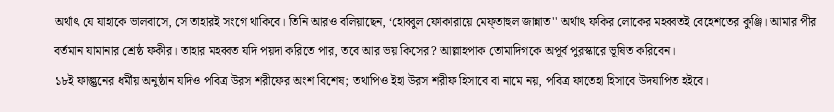অর্থাৎ যে যাহাকে ভালবাসে, সে তাহারই সংগে থাকিবে। তিনি আরও বলিয়াছেন, ‘হোব্বুল ফোকারায়ে মেফ্তাহুল জান্নাত'' অর্থাৎ ফকির লোকের মহব্বতই বেহেশতের কুঞ্জি। আমার পীর বর্তমান যামানার শ্রেষ্ঠ ফকীর। তাহার মহব্বত যদি পয়দা করিতে পার, তবে আর ভয় কিসের? আল্লাহপাক তোমাদিগকে অপূর্ব পুরস্কারে ভূষিত করিবেন।
১৮ই ফাল্গুনের ধর্মীয় অনুষ্ঠান যদিও পবিত্র উরস শরীফের অংশ বিশেষ; তথাপিও ইহা উরস শরীফ হিসাবে বা নামে নয়, পবিত্র ফাতেহা হিসাবে উদযাপিত হইবে।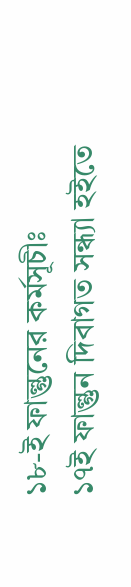১৮-ই ফাল্গুনের কর্মসূচীঃ
১৭ই ফাল্গুন দিবাগত সন্ধ্যা হইতে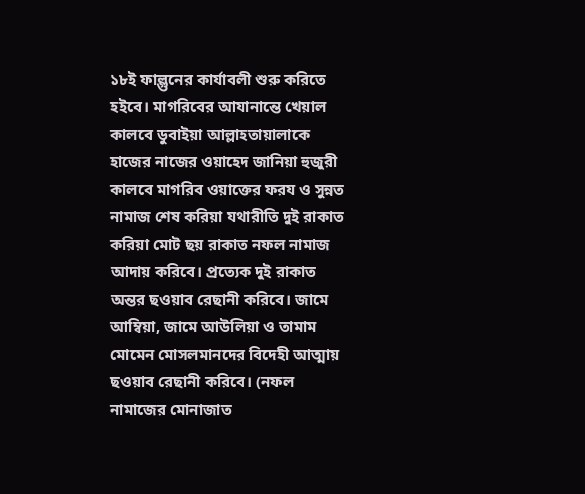১৮ই ফাল্গুনের কার্যাবলী শুরু করিতে হইবে। মাগরিবের আযানান্তে খেয়াল কালবে ডুবাইয়া আল্লাহতায়ালাকে হাজের নাজের ওয়াহেদ জানিয়া হুজুরী কালবে মাগরিব ওয়াক্তের ফরয ও সুন্নত নামাজ শেষ করিয়া যথারীতি দুই রাকাত করিয়া মোট ছয় রাকাত নফল নামাজ আদায় করিবে। প্রত্যেক দুই রাকাত অন্তর ছওয়াব রেছানী করিবে। জামে আম্বিয়া, জামে আউলিয়া ও তামাম মোমেন মোসলমানদের বিদেহী আত্মায় ছওয়াব রেছানী করিবে। (নফল নামাজের মোনাজাত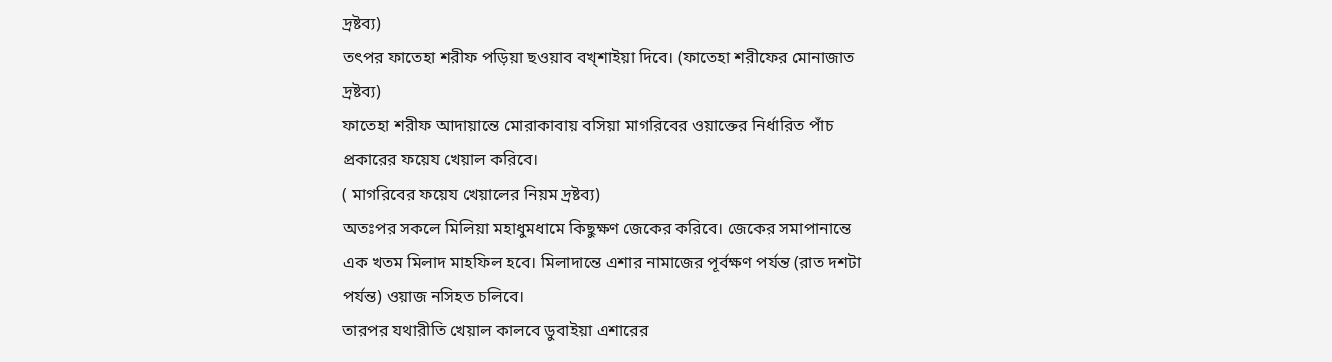দ্রষ্টব্য)
তৎপর ফাতেহা শরীফ পড়িয়া ছওয়াব বখ্শাইয়া দিবে। (ফাতেহা শরীফের মোনাজাত দ্রষ্টব্য)
ফাতেহা শরীফ আদায়ান্তে মোরাকাবায় বসিয়া মাগরিবের ওয়াক্তের নির্ধারিত পাঁচ প্রকারের ফয়েয খেয়াল করিবে।
( মাগরিবের ফয়েয খেয়ালের নিয়ম দ্রষ্টব্য)
অতঃপর সকলে মিলিয়া মহাধুমধামে কিছুক্ষণ জেকের করিবে। জেকের সমাপানান্তে এক খতম মিলাদ মাহফিল হবে। মিলাদান্তে এশার নামাজের পূর্বক্ষণ পর্যন্ত (রাত দশটা পর্যন্ত) ওয়াজ নসিহত চলিবে।
তারপর যথারীতি খেয়াল কালবে ডুবাইয়া এশারের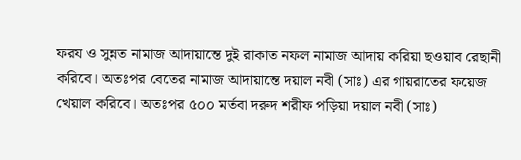ফরয ও সুন্নত নামাজ আদায়ান্তে দুই রাকাত নফল নামাজ আদায় করিয়া ছওয়াব রেছানী করিবে। অতঃপর বেতের নামাজ আদায়ান্তে দয়াল নবী (সাঃ) এর গায়রাতের ফয়েজ খেয়াল করিবে। অতঃপর ৫০০ মর্তবা দরুদ শরীফ পড়িয়া দয়াল নবী (সাঃ)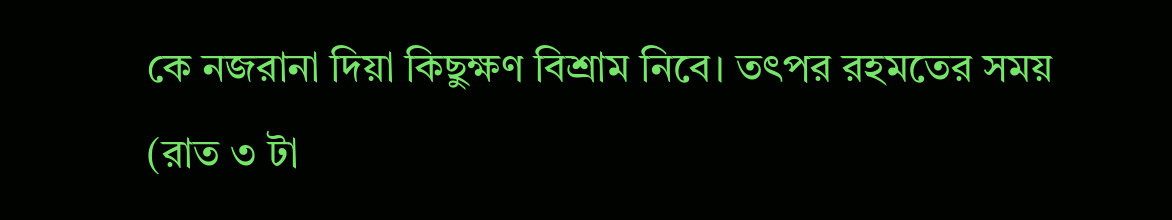কে নজরানা দিয়া কিছুক্ষণ বিশ্রাম নিবে। তৎপর রহমতের সময় (রাত ৩ টা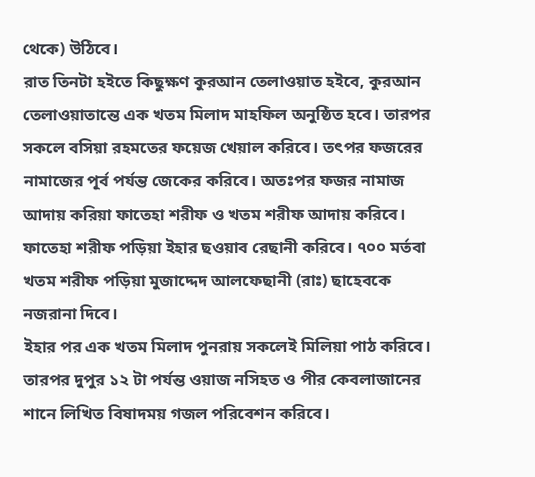থেকে) উঠিবে।
রাত তিনটা হইতে কিছুক্ষণ কুরআন তেলাওয়াত হইবে, কুরআন তেলাওয়াতান্তে এক খতম মিলাদ মাহফিল অনুষ্ঠিত হবে। তারপর সকলে বসিয়া রহমতের ফয়েজ খেয়াল করিবে। তৎপর ফজরের নামাজের পূর্ব পর্যন্ত জেকের করিবে। অতঃপর ফজর নামাজ আদায় করিয়া ফাতেহা শরীফ ও খতম শরীফ আদায় করিবে। ফাতেহা শরীফ পড়িয়া ইহার ছওয়াব রেছানী করিবে। ৭০০ মর্তবা খতম শরীফ পড়িয়া মুজাদ্দেদ আলফেছানী (রাঃ) ছাহেবকে নজরানা দিবে।
ইহার পর এক খতম মিলাদ পুনরায় সকলেই মিলিয়া পাঠ করিবে। তারপর দুপুর ১২ টা পর্যন্ত ওয়াজ নসিহত ও পীর কেবলাজানের শানে লিখিত বিষাদময় গজল পরিবেশন করিবে।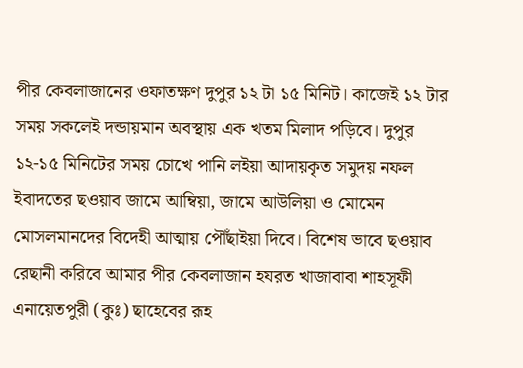পীর কেবলাজানের ওফাতক্ষণ দুপুর ১২ টা ১৫ মিনিট। কাজেই ১২ টার সময় সকলেই দন্ডায়মান অবস্থায় এক খতম মিলাদ পড়িবে। দুপুর ১২-১৫ মিনিটের সময় চোখে পানি লইয়া আদায়কৃত সমুদয় নফল ইবাদতের ছওয়াব জামে আম্বিয়া, জামে আউলিয়া ও মোমেন মোসলমানদের বিদেহী আত্মায় পৌঁছাইয়া দিবে। বিশেষ ভাবে ছওয়াব রেছানী করিবে আমার পীর কেবলাজান হযরত খাজাবাবা শাহসূফী এনায়েতপুরী (কুঃ) ছাহেবের রূহ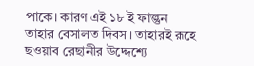পাকে। কারণ এই ১৮ ই ফাল্গুন তাহার বেসালত দিবস। তাহারই রূহে ছওয়াব রেছানীর উদ্দেশ্যে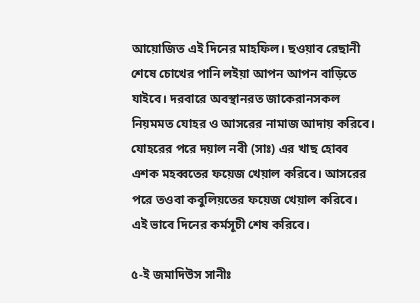আয়োজিত এই দিনের মাহফিল। ছওয়াব রেছানী শেষে চোখের পানি লইয়া আপন আপন বাড়িতে যাইবে। দরবারে অবস্থানরত জাকেরানসকল নিয়মমত যোহর ও আসরের নামাজ আদায় করিবে। যোহরের পরে দয়াল নবী (সাঃ) এর খাছ হোব্ব এশক মহব্বতের ফয়েজ খেয়াল করিবে। আসরের পরে তওবা কবুলিয়তের ফয়েজ খেয়াল করিবে। এই ভাবে দিনের কর্মসূচী শেষ করিবে।

৫-ই জমাদিউস সানীঃ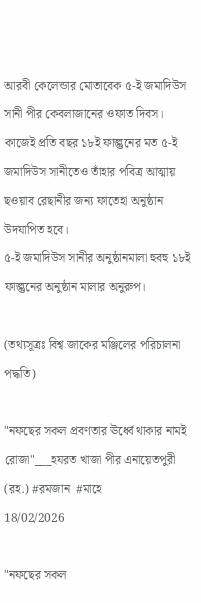আরবী কেলেন্ডার মোতাবেক ৫-ই জমাদিউস সানী পীর কেবলাজানের ওফাত দিবস। কাজেই প্রতি বছর ১৮ই ফাল্গুনের মত ৫-ই জমাদিউস সানীতেও তাঁহার পবিত্র আত্মায় ছওয়াব রেছানীর জন্য ফাতেহা অনুষ্ঠান উদযাপিত হবে।
৫-ই জমাদিউস সানীর অনুষ্ঠানমালা হুবহু ১৮ই ফাল্গুনের অনুষ্ঠান মালার অনুরুপ।

(তথ্যসূত্রঃ বিশ্ব জাকের মঞ্জিলের পরিচালনা পদ্ধতি)

"নফছের সকল প্রবণতার ঊর্ধ্বে থাকার নামই রোজা"___হযরত খাজা পীর এনায়েতপুরী (রহ.) #রমজান  #মাহে
18/02/2026

"নফছের সকল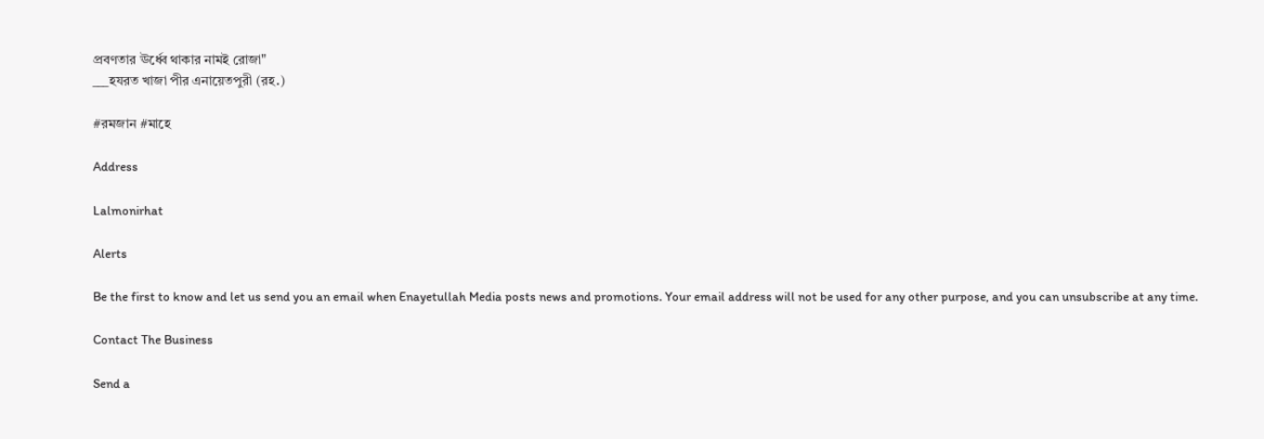প্রবণতার ঊর্ধ্বে থাকার নামই রোজা"
___হযরত খাজা পীর এনায়েতপুরী (রহ.)

#রমজান #মাহে

Address

Lalmonirhat

Alerts

Be the first to know and let us send you an email when Enayetullah Media posts news and promotions. Your email address will not be used for any other purpose, and you can unsubscribe at any time.

Contact The Business

Send a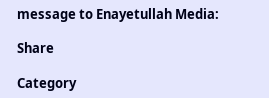message to Enayetullah Media:

Share

Category